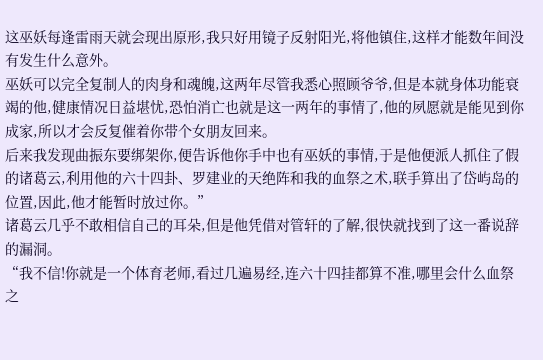这巫妖每逢雷雨天就会现出原形,我只好用镜子反射阳光,将他镇住,这样才能数年间没有发生什么意外。
巫妖可以完全复制人的肉身和魂魄,这两年尽管我悉心照顾爷爷,但是本就身体功能衰竭的他,健康情况日益堪忧,恐怕消亡也就是这一两年的事情了,他的夙愿就是能见到你成家,所以才会反复催着你带个女朋友回来。
后来我发现曲振东要绑架你,便告诉他你手中也有巫妖的事情,于是他便派人抓住了假的诸葛云,利用他的六十四卦、罗建业的天绝阵和我的血祭之术,联手算出了岱屿岛的位置,因此,他才能暂时放过你。”
诸葛云几乎不敢相信自己的耳朵,但是他凭借对管轩的了解,很快就找到了这一番说辞的漏洞。
“我不信!你就是一个体育老师,看过几遍易经,连六十四挂都算不准,哪里会什么血祭之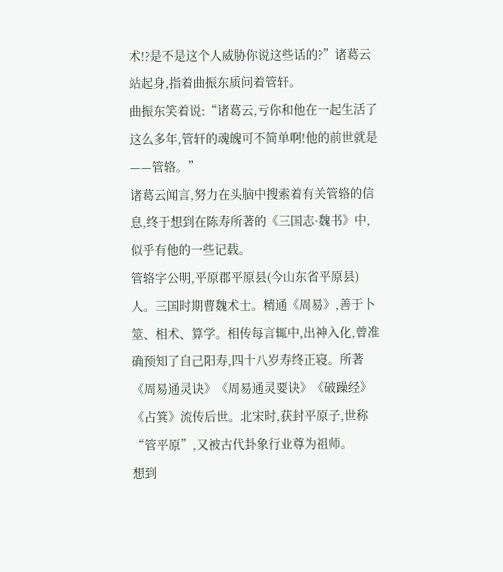术!?是不是这个人威胁你说这些话的?”诸葛云站起身,指着曲振东质问着管轩。
曲振东笑着说:“诸葛云,亏你和他在一起生活了这么多年,管轩的魂魄可不简单啊!他的前世就是——管辂。”
诸葛云闻言,努力在头脑中搜索着有关管辂的信息,终于想到在陈寿所著的《三国志·魏书》中,似乎有他的一些记载。
管辂字公明,平原郡平原县(今山东省平原县)人。三国时期曹魏术士。精通《周易》,善于卜筮、相术、算学。相传每言辄中,出神入化,曾准确预知了自己阳寿,四十八岁寿终正寝。所著《周易通灵诀》《周易通灵要诀》《破躁经》《占箕》流传后世。北宋时,获封平原子,世称“管平原”,又被古代卦象行业尊为祖师。
想到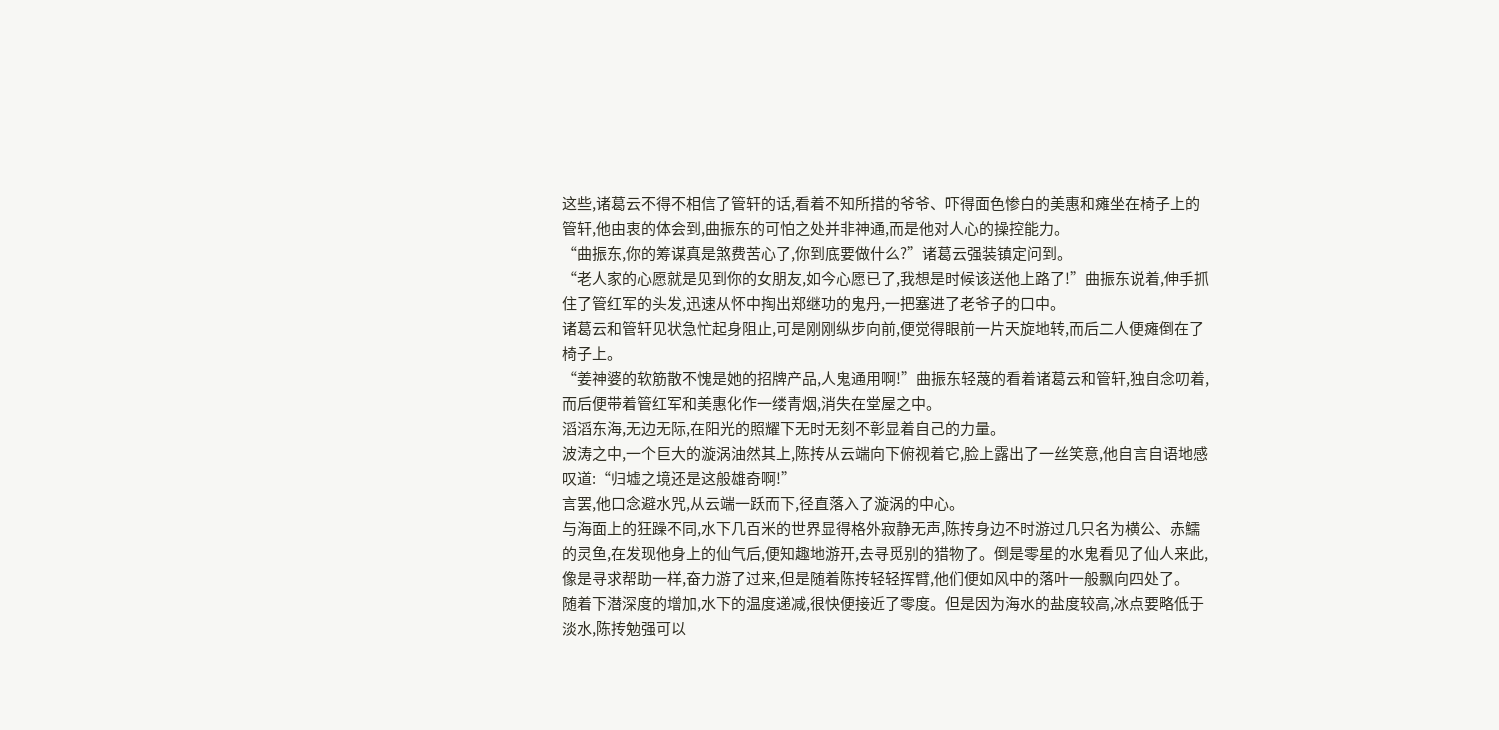这些,诸葛云不得不相信了管轩的话,看着不知所措的爷爷、吓得面色惨白的美惠和瘫坐在椅子上的管轩,他由衷的体会到,曲振东的可怕之处并非神通,而是他对人心的操控能力。
“曲振东,你的筹谋真是煞费苦心了,你到底要做什么?”诸葛云强装镇定问到。
“老人家的心愿就是见到你的女朋友,如今心愿已了,我想是时候该送他上路了!”曲振东说着,伸手抓住了管红军的头发,迅速从怀中掏出郑继功的鬼丹,一把塞进了老爷子的口中。
诸葛云和管轩见状急忙起身阻止,可是刚刚纵步向前,便觉得眼前一片天旋地转,而后二人便瘫倒在了椅子上。
“姜神婆的软筋散不愧是她的招牌产品,人鬼通用啊!”曲振东轻蔑的看着诸葛云和管轩,独自念叨着,而后便带着管红军和美惠化作一缕青烟,消失在堂屋之中。
滔滔东海,无边无际,在阳光的照耀下无时无刻不彰显着自己的力量。
波涛之中,一个巨大的漩涡油然其上,陈抟从云端向下俯视着它,脸上露出了一丝笑意,他自言自语地感叹道:“归墟之境还是这般雄奇啊!”
言罢,他口念避水咒,从云端一跃而下,径直落入了漩涡的中心。
与海面上的狂躁不同,水下几百米的世界显得格外寂静无声,陈抟身边不时游过几只名为横公、赤鱬的灵鱼,在发现他身上的仙气后,便知趣地游开,去寻觅别的猎物了。倒是零星的水鬼看见了仙人来此,像是寻求帮助一样,奋力游了过来,但是随着陈抟轻轻挥臂,他们便如风中的落叶一般飘向四处了。
随着下潜深度的增加,水下的温度递减,很快便接近了零度。但是因为海水的盐度较高,冰点要略低于淡水,陈抟勉强可以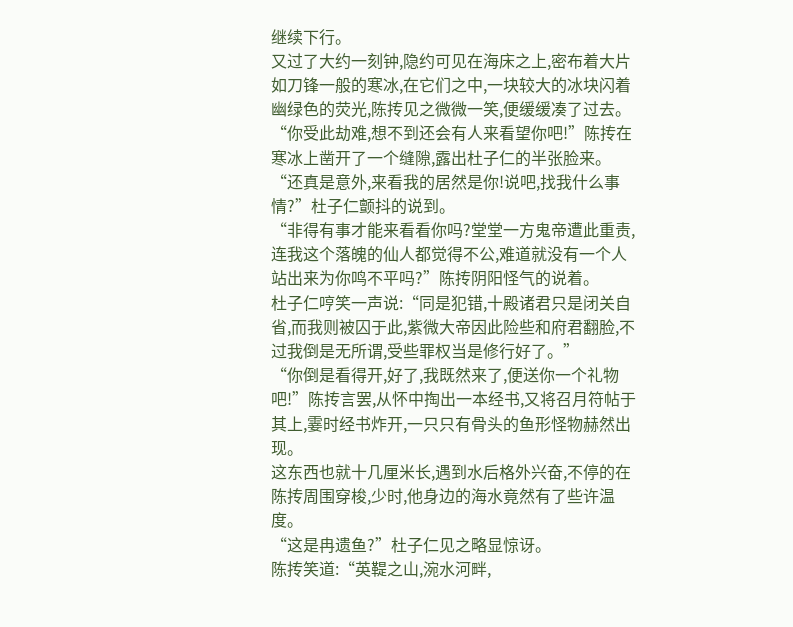继续下行。
又过了大约一刻钟,隐约可见在海床之上,密布着大片如刀锋一般的寒冰,在它们之中,一块较大的冰块闪着幽绿色的荧光,陈抟见之微微一笑,便缓缓凑了过去。
“你受此劫难,想不到还会有人来看望你吧!”陈抟在寒冰上凿开了一个缝隙,露出杜子仁的半张脸来。
“还真是意外,来看我的居然是你!说吧,找我什么事情?”杜子仁颤抖的说到。
“非得有事才能来看看你吗?堂堂一方鬼帝遭此重责,连我这个落魄的仙人都觉得不公,难道就没有一个人站出来为你鸣不平吗?”陈抟阴阳怪气的说着。
杜子仁哼笑一声说:“同是犯错,十殿诸君只是闭关自省,而我则被囚于此,紫微大帝因此险些和府君翻脸,不过我倒是无所谓,受些罪权当是修行好了。”
“你倒是看得开,好了,我既然来了,便送你一个礼物吧!”陈抟言罢,从怀中掏出一本经书,又将召月符帖于其上,霎时经书炸开,一只只有骨头的鱼形怪物赫然出现。
这东西也就十几厘米长,遇到水后格外兴奋,不停的在陈抟周围穿梭,少时,他身边的海水竟然有了些许温度。
“这是冉遗鱼?”杜子仁见之略显惊讶。
陈抟笑道:“英鞮之山,涴水河畔,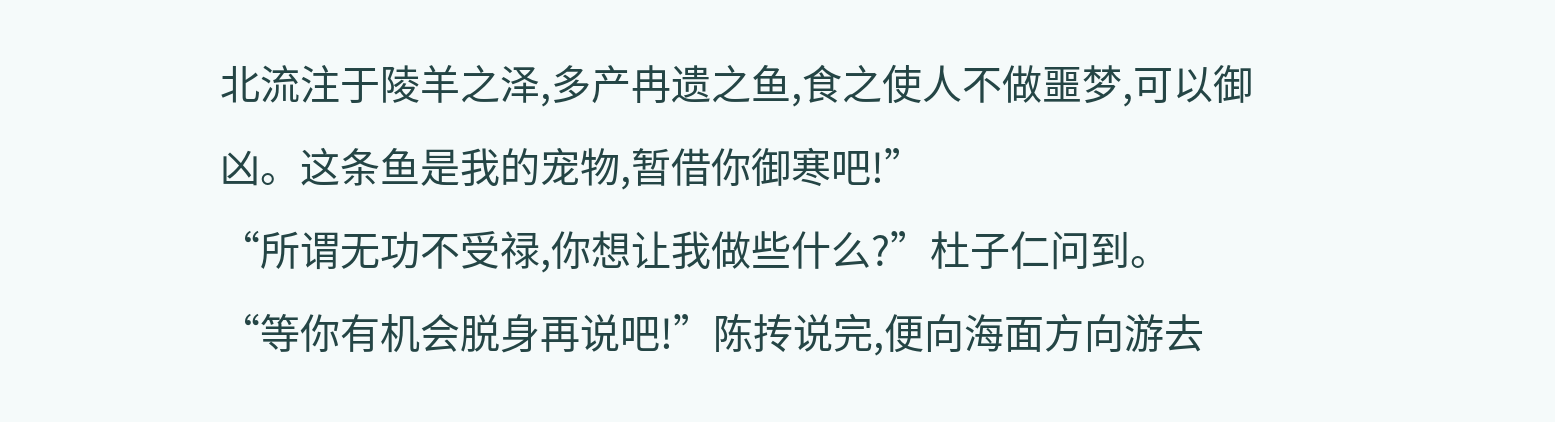北流注于陵羊之泽,多产冉遗之鱼,食之使人不做噩梦,可以御凶。这条鱼是我的宠物,暂借你御寒吧!”
“所谓无功不受禄,你想让我做些什么?”杜子仁问到。
“等你有机会脱身再说吧!”陈抟说完,便向海面方向游去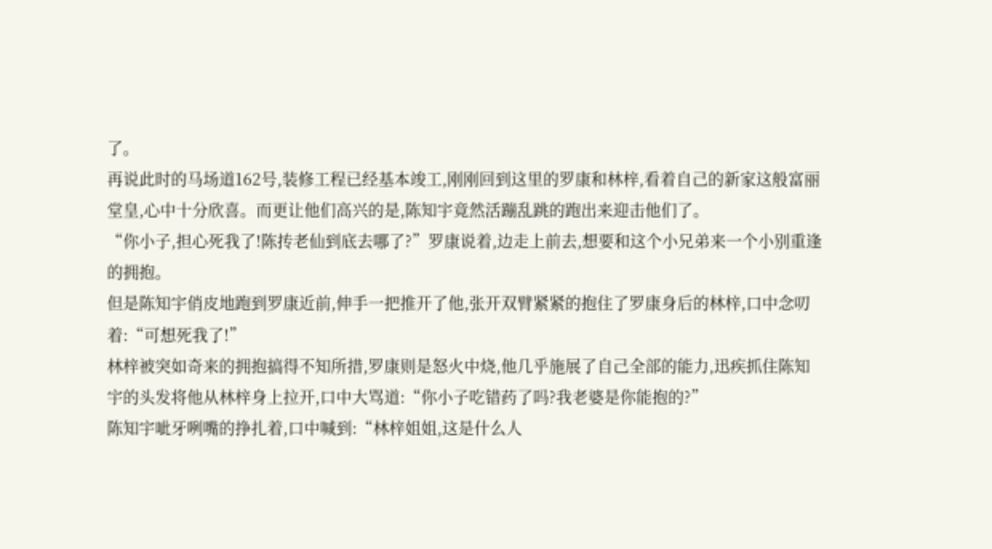了。
再说此时的马场道162号,装修工程已经基本竣工,刚刚回到这里的罗康和林梓,看着自己的新家这般富丽堂皇,心中十分欣喜。而更让他们高兴的是,陈知宇竟然活蹦乱跳的跑出来迎击他们了。
“你小子,担心死我了!陈抟老仙到底去哪了?”罗康说着,边走上前去,想要和这个小兄弟来一个小别重逢的拥抱。
但是陈知宇俏皮地跑到罗康近前,伸手一把推开了他,张开双臂紧紧的抱住了罗康身后的林梓,口中念叨着:“可想死我了!”
林梓被突如奇来的拥抱搞得不知所措,罗康则是怒火中烧,他几乎施展了自己全部的能力,迅疾抓住陈知宇的头发将他从林梓身上拉开,口中大骂道:“你小子吃错药了吗?我老婆是你能抱的?”
陈知宇呲牙咧嘴的挣扎着,口中喊到:“林梓姐姐,这是什么人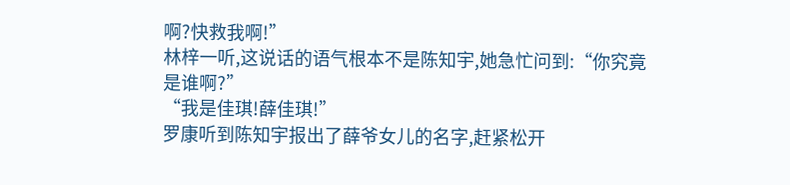啊?快救我啊!”
林梓一听,这说话的语气根本不是陈知宇,她急忙问到:“你究竟是谁啊?”
“我是佳琪!薛佳琪!”
罗康听到陈知宇报出了薛爷女儿的名字,赶紧松开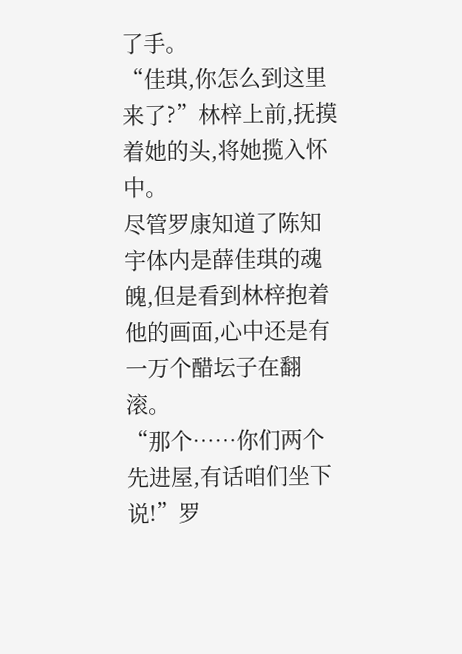了手。
“佳琪,你怎么到这里来了?”林梓上前,抚摸着她的头,将她揽入怀中。
尽管罗康知道了陈知宇体内是薛佳琪的魂魄,但是看到林梓抱着他的画面,心中还是有一万个醋坛子在翻滚。
“那个……你们两个先进屋,有话咱们坐下说!”罗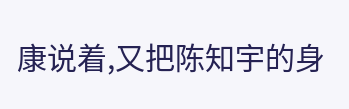康说着,又把陈知宇的身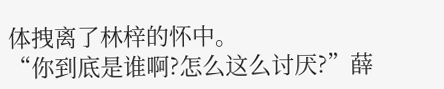体拽离了林梓的怀中。
“你到底是谁啊?怎么这么讨厌?”薛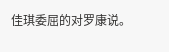佳琪委屈的对罗康说。